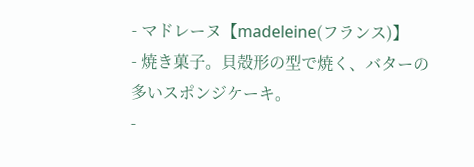- マドレーヌ【madeleine(フランス)】
- 焼き菓子。貝殻形の型で焼く、バターの多いスポンジケーキ。
-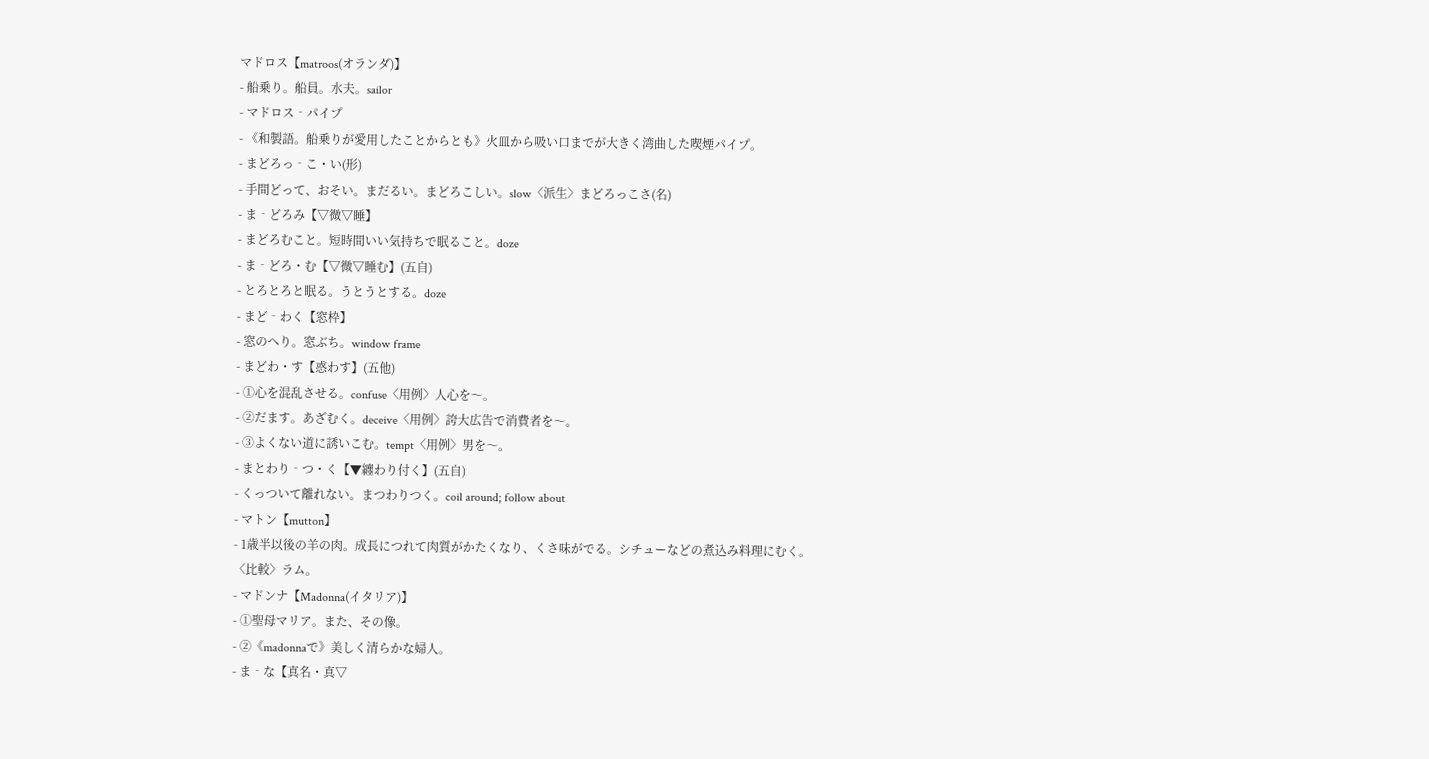マドロス【matroos(オランダ)】
- 船乗り。船員。水夫。sailor
- マドロス‐パイプ
- 《和製語。船乗りが愛用したことからとも》火皿から吸い口までが大きく湾曲した喫煙パイプ。
- まどろっ‐こ・い(形)
- 手間どって、おそい。まだるい。まどろこしい。slow〈派生〉まどろっこさ(名)
- ま‐どろみ【▽微▽睡】
- まどろむこと。短時間いい気持ちで眠ること。doze
- ま‐どろ・む【▽微▽睡む】(五自)
- とろとろと眠る。うとうとする。doze
- まど‐わく【窓枠】
- 窓のへり。窓ぶち。window frame
- まどわ・す【惑わす】(五他)
- ①心を混乱させる。confuse〈用例〉人心を〜。
- ②だます。あざむく。deceive〈用例〉誇大広告で消費者を〜。
- ③よくない道に誘いこむ。tempt〈用例〉男を〜。
- まとわり‐つ・く【▼纏わり付く】(五自)
- くっついて離れない。まつわりつく。coil around; follow about
- マトン【mutton】
- 1歳半以後の羊の肉。成長につれて肉質がかたくなり、くさ味がでる。シチューなどの煮込み料理にむく。〈比較〉ラム。
- マドンナ【Madonna(イタリア)】
- ①聖母マリア。また、その像。
- ②《madonnaで》美しく清らかな婦人。
- ま‐な【真名・真▽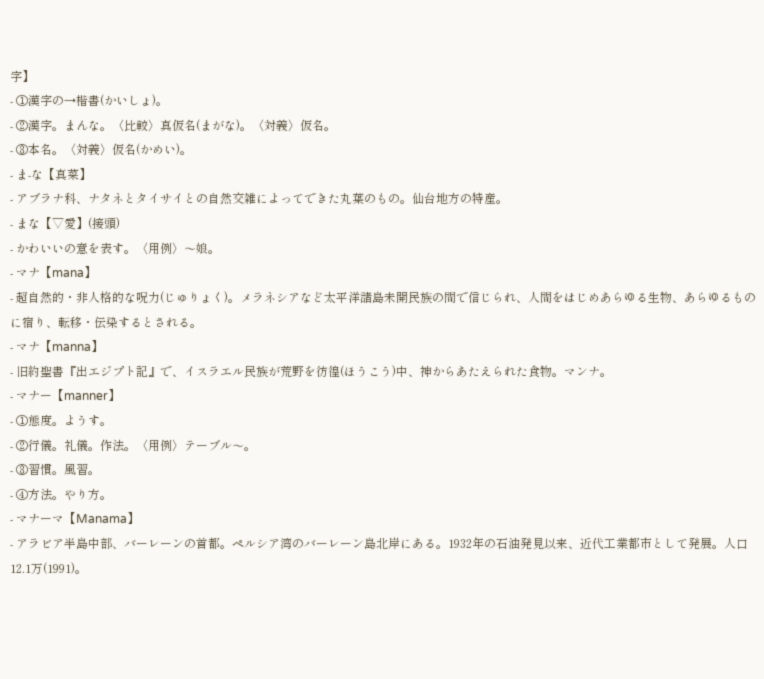字】
- ①漢字の→楷書(かいしょ)。
- ②漢字。まんな。〈比較〉真仮名(まがな)。〈対義〉仮名。
- ③本名。〈対義〉仮名(かめい)。
- ま‐な【真菜】
- アブラナ科、ナタネとタイサイとの自然交雑によってできた丸葉のもの。仙台地方の特産。
- まな【▽愛】(接頭)
- かわいいの意を表す。〈用例〉〜娘。
- マナ【mana】
- 超自然的・非人格的な呪力(じゅりょく)。メラネシアなど太平洋諸島未開民族の間で信じられ、人間をはじめあらゆる生物、あらゆるものに宿り、転移・伝染するとされる。
- マナ【manna】
- 旧約聖書『出エジプト記』で、イスラエル民族が荒野を彷徨(ほうこう)中、神からあたえられた食物。マンナ。
- マナー【manner】
- ①態度。ようす。
- ②行儀。礼儀。作法。〈用例〉テーブル〜。
- ③習慣。風習。
- ④方法。やり方。
- マナーマ【Manama】
- アラビア半島中部、バーレーンの首都。ペルシア湾のバーレーン島北岸にある。1932年の石油発見以来、近代工業都市として発展。人口12.1万(1991)。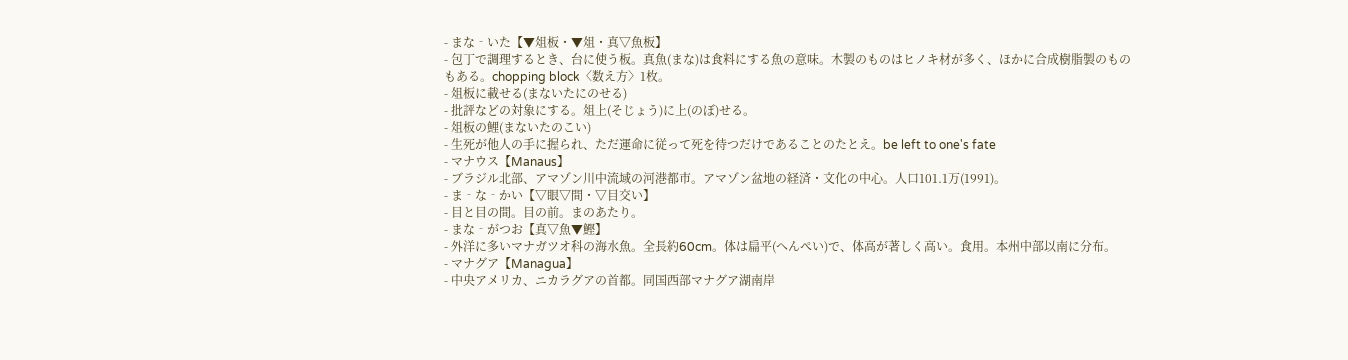- まな‐いた【▼俎板・▼俎・真▽魚板】
- 包丁で調理するとき、台に使う板。真魚(まな)は食料にする魚の意味。木製のものはヒノキ材が多く、ほかに合成樹脂製のものもある。chopping block〈数え方〉1枚。
- 俎板に載せる(まないたにのせる)
- 批評などの対象にする。俎上(そじょう)に上(のぼ)せる。
- 俎板の鯉(まないたのこい)
- 生死が他人の手に握られ、ただ運命に従って死を待つだけであることのたとえ。be left to one's fate
- マナウス【Manaus】
- ブラジル北部、アマゾン川中流域の河港都市。アマゾン盆地の経済・文化の中心。人口101.1万(1991)。
- ま‐な‐かい【▽眼▽間・▽目交い】
- 目と目の間。目の前。まのあたり。
- まな‐がつお【真▽魚▼鰹】
- 外洋に多いマナガツオ科の海水魚。全長約60cm。体は扁平(へんぺい)で、体高が著しく高い。食用。本州中部以南に分布。
- マナグア【Managua】
- 中央アメリカ、ニカラグアの首都。同国西部マナグア湖南岸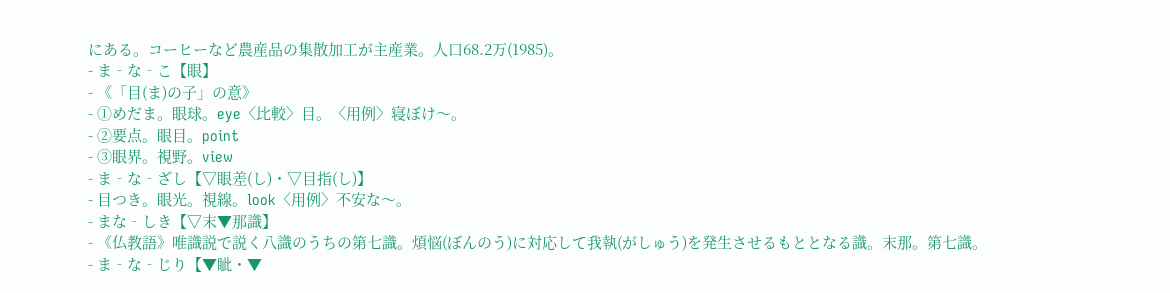にある。コーヒーなど農産品の集散加工が主産業。人口68.2万(1985)。
- ま‐な‐こ【眼】
- 《「目(ま)の子」の意》
- ①めだま。眼球。eye〈比較〉目。〈用例〉寝ぼけ〜。
- ②要点。眼目。point
- ③眼界。視野。view
- ま‐な‐ざし【▽眼差(し)・▽目指(し)】
- 目つき。眼光。視線。look〈用例〉不安な〜。
- まな‐しき【▽末▼那識】
- 《仏教語》唯識説で説く八識のうちの第七識。煩悩(ぼんのう)に対応して我執(がしゅう)を発生させるもととなる識。末那。第七識。
- ま‐な‐じり【▼眦・▼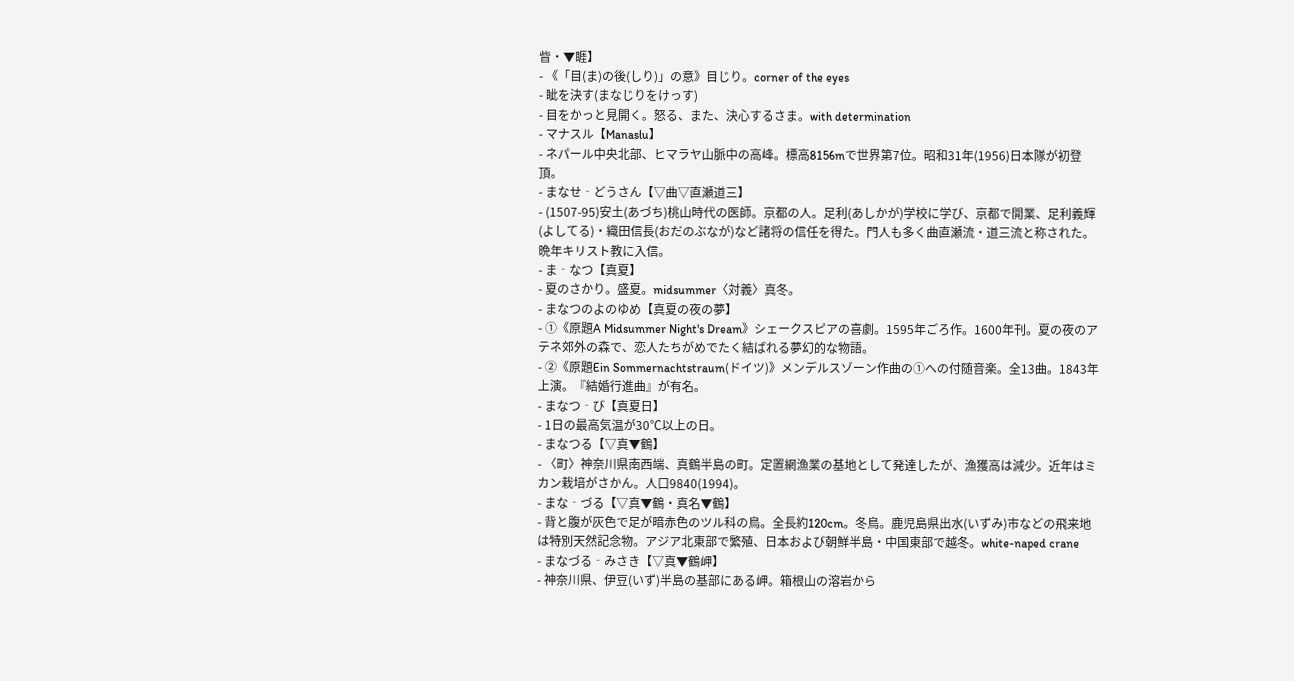眥・▼睚】
- 《「目(ま)の後(しり)」の意》目じり。corner of the eyes
- 眦を決す(まなじりをけっす)
- 目をかっと見開く。怒る、また、決心するさま。with determination
- マナスル【Manaslu】
- ネパール中央北部、ヒマラヤ山脈中の高峰。標高8156mで世界第7位。昭和31年(1956)日本隊が初登頂。
- まなせ‐どうさん【▽曲▽直瀬道三】
- (1507-95)安土(あづち)桃山時代の医師。京都の人。足利(あしかが)学校に学び、京都で開業、足利義輝(よしてる)・織田信長(おだのぶなが)など諸将の信任を得た。門人も多く曲直瀬流・道三流と称された。晩年キリスト教に入信。
- ま‐なつ【真夏】
- 夏のさかり。盛夏。midsummer〈対義〉真冬。
- まなつのよのゆめ【真夏の夜の夢】
- ①《原題A Midsummer Night's Dream》シェークスピアの喜劇。1595年ごろ作。1600年刊。夏の夜のアテネ郊外の森で、恋人たちがめでたく結ばれる夢幻的な物語。
- ②《原題Ein Sommernachtstraum(ドイツ)》メンデルスゾーン作曲の①への付随音楽。全13曲。1843年上演。『結婚行進曲』が有名。
- まなつ‐び【真夏日】
- 1日の最高気温が30℃以上の日。
- まなつる【▽真▼鶴】
- 〈町〉神奈川県南西端、真鶴半島の町。定置網漁業の基地として発達したが、漁獲高は減少。近年はミカン栽培がさかん。人口9840(1994)。
- まな‐づる【▽真▼鶴・真名▼鶴】
- 背と腹が灰色で足が暗赤色のツル科の鳥。全長約120cm。冬鳥。鹿児島県出水(いずみ)市などの飛来地は特別天然記念物。アジア北東部で繁殖、日本および朝鮮半島・中国東部で越冬。white-naped crane
- まなづる‐みさき【▽真▼鶴岬】
- 神奈川県、伊豆(いず)半島の基部にある岬。箱根山の溶岩から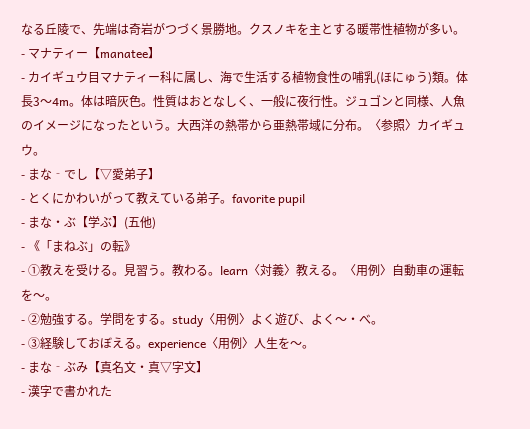なる丘陵で、先端は奇岩がつづく景勝地。クスノキを主とする暖帯性植物が多い。
- マナティー【manatee】
- カイギュウ目マナティー科に属し、海で生活する植物食性の哺乳(ほにゅう)類。体長3〜4m。体は暗灰色。性質はおとなしく、一般に夜行性。ジュゴンと同様、人魚のイメージになったという。大西洋の熱帯から亜熱帯域に分布。〈参照〉カイギュウ。
- まな‐でし【▽愛弟子】
- とくにかわいがって教えている弟子。favorite pupil
- まな・ぶ【学ぶ】(五他)
- 《「まねぶ」の転》
- ①教えを受ける。見習う。教わる。learn〈対義〉教える。〈用例〉自動車の運転を〜。
- ②勉強する。学問をする。study〈用例〉よく遊び、よく〜・べ。
- ③経験しておぼえる。experience〈用例〉人生を〜。
- まな‐ぶみ【真名文・真▽字文】
- 漢字で書かれた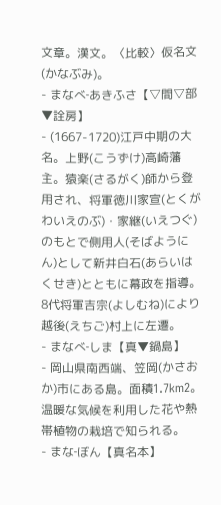文章。漢文。〈比較〉仮名文(かなぶみ)。
- まなべ‐あきふさ【▽間▽部▼詮房】
- (1667-1720)江戸中期の大名。上野(こうずけ)高崎藩主。猿楽(さるがく)師から登用され、将軍徳川家宣(とくがわいえのぶ)・家継(いえつぐ)のもとで側用人(そばようにん)として新井白石(あらいはくせき)とともに幕政を指導。8代将軍吉宗(よしむね)により越後(えちご)村上に左遷。
- まなべ‐しま【真▼鍋島】
- 岡山県南西端、笠岡(かさおか)市にある島。面積1.7km2。温暖な気候を利用した花や熱帯植物の栽培で知られる。
- まな‐ぼん【真名本】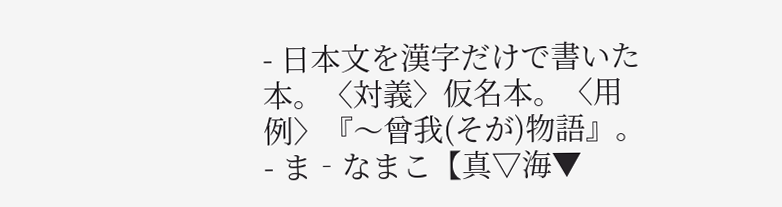- 日本文を漢字だけで書いた本。〈対義〉仮名本。〈用例〉『〜曾我(そが)物語』。
- ま‐なまこ【真▽海▼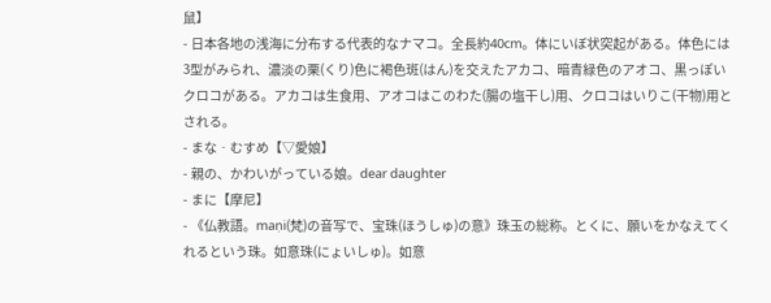鼠】
- 日本各地の浅海に分布する代表的なナマコ。全長約40cm。体にいぼ状突起がある。体色には3型がみられ、濃淡の栗(くり)色に褐色斑(はん)を交えたアカコ、暗青緑色のアオコ、黒っぽいクロコがある。アカコは生食用、アオコはこのわた(腸の塩干し)用、クロコはいりこ(干物)用とされる。
- まな‐むすめ【▽愛娘】
- 親の、かわいがっている娘。dear daughter
- まに【摩尼】
- 《仏教語。maṇi(梵)の音写で、宝珠(ほうしゅ)の意》珠玉の総称。とくに、願いをかなえてくれるという珠。如意珠(にょいしゅ)。如意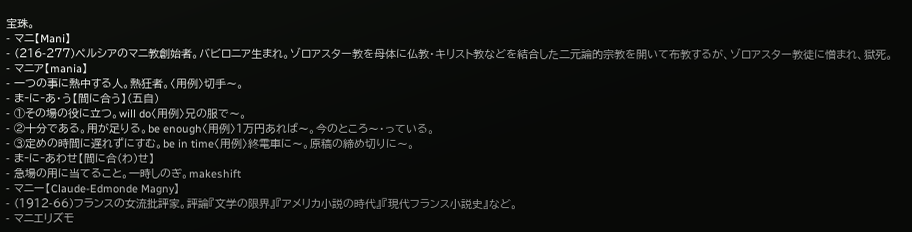宝珠。
- マニ【Mani】
- (216-277)ペルシアのマニ教創始者。バビロニア生まれ。ゾロアスター教を母体に仏教・キリスト教などを結合した二元論的宗教を開いて布教するが、ゾロアスター教徒に憎まれ、獄死。
- マニア【mania】
- 一つの事に熱中する人。熱狂者。〈用例〉切手〜。
- ま‐に‐あ・う【間に合う】(五自)
- ①その場の役に立つ。will do〈用例〉兄の服で〜。
- ②十分である。用が足りる。be enough〈用例〉1万円あれば〜。今のところ〜・っている。
- ③定めの時間に遅れずにすむ。be in time〈用例〉終電車に〜。原稿の締め切りに〜。
- ま‐に‐あわせ【間に合(わ)せ】
- 急場の用に当てること。一時しのぎ。makeshift
- マニー【Claude-Edmonde Magny】
- (1912-66)フランスの女流批評家。評論『文学の限界』『アメリカ小説の時代』『現代フランス小説史』など。
- マニエリズモ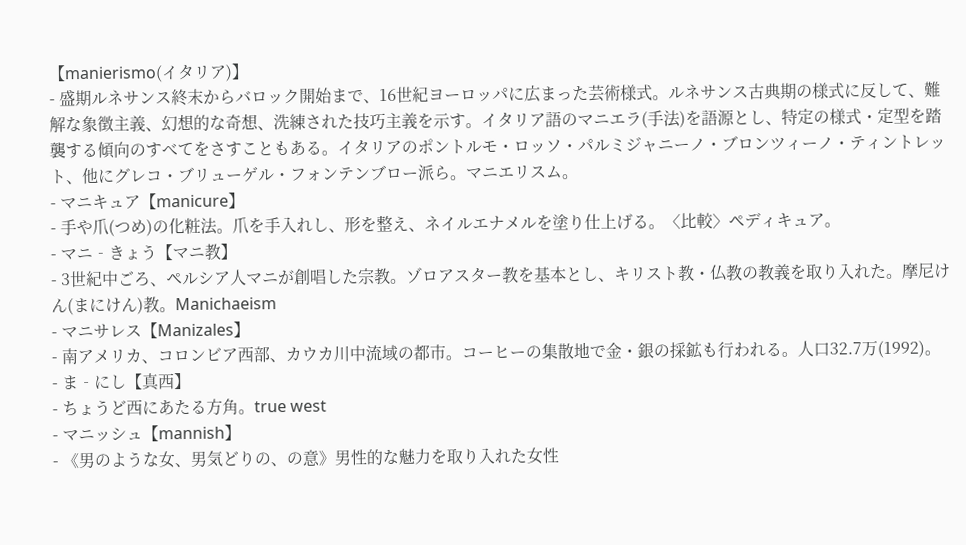【manierismo(イタリア)】
- 盛期ルネサンス終末からバロック開始まで、16世紀ヨーロッパに広まった芸術様式。ルネサンス古典期の様式に反して、難解な象徴主義、幻想的な奇想、洗練された技巧主義を示す。イタリア語のマニエラ(手法)を語源とし、特定の様式・定型を踏襲する傾向のすべてをさすこともある。イタリアのポントルモ・ロッソ・パルミジャニーノ・ブロンツィーノ・ティントレット、他にグレコ・ブリューゲル・フォンテンブロー派ら。マニエリスム。
- マニキュア【manicure】
- 手や爪(つめ)の化粧法。爪を手入れし、形を整え、ネイルエナメルを塗り仕上げる。〈比較〉ペディキュア。
- マニ‐きょう【マニ教】
- 3世紀中ごろ、ペルシア人マニが創唱した宗教。ゾロアスター教を基本とし、キリスト教・仏教の教義を取り入れた。摩尼けん(まにけん)教。Manichaeism
- マニサレス【Manizales】
- 南アメリカ、コロンビア西部、カウカ川中流域の都市。コーヒーの集散地で金・銀の採鉱も行われる。人口32.7万(1992)。
- ま‐にし【真西】
- ちょうど西にあたる方角。true west
- マニッシュ【mannish】
- 《男のような女、男気どりの、の意》男性的な魅力を取り入れた女性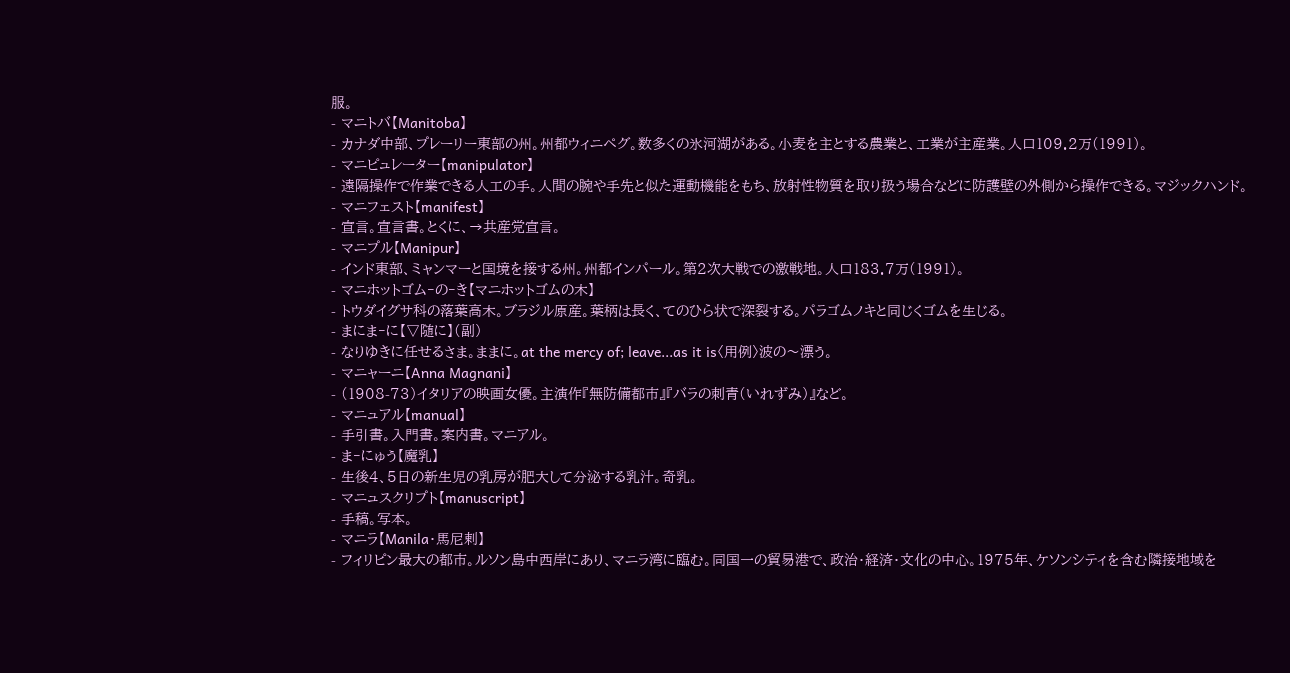服。
- マニトバ【Manitoba】
- カナダ中部、プレーリー東部の州。州都ウィニペグ。数多くの氷河湖がある。小麦を主とする農業と、工業が主産業。人口109.2万(1991)。
- マニピュレーター【manipulator】
- 遠隔操作で作業できる人工の手。人間の腕や手先と似た運動機能をもち、放射性物質を取り扱う場合などに防護壁の外側から操作できる。マジックハンド。
- マニフェスト【manifest】
- 宣言。宣言書。とくに、→共産党宣言。
- マニプル【Manipur】
- インド東部、ミャンマーと国境を接する州。州都インパール。第2次大戦での激戦地。人口183.7万(1991)。
- マニホットゴム‐の‐き【マニホットゴムの木】
- トウダイグサ科の落葉高木。ブラジル原産。葉柄は長く、てのひら状で深裂する。パラゴムノキと同じくゴムを生じる。
- まにま‐に【▽随に】(副)
- なりゆきに任せるさま。ままに。at the mercy of; leave...as it is〈用例〉波の〜漂う。
- マニャーニ【Anna Magnani】
- (1908-73)イタリアの映画女優。主演作『無防備都市』『バラの刺青(いれずみ)』など。
- マニュアル【manual】
- 手引書。入門書。案内書。マニアル。
- ま‐にゅう【魔乳】
- 生後4、5日の新生児の乳房が肥大して分泌する乳汁。奇乳。
- マニュスクリプト【manuscript】
- 手稿。写本。
- マニラ【Manila・馬尼剌】
- フィリピン最大の都市。ルソン島中西岸にあり、マニラ湾に臨む。同国一の貿易港で、政治・経済・文化の中心。1975年、ケソンシティを含む隣接地域を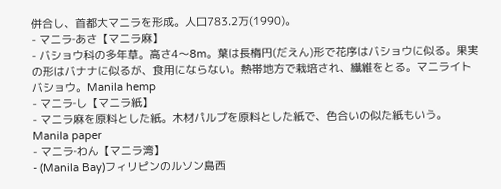併合し、首都大マニラを形成。人口783.2万(1990)。
- マニラ‐あさ【マニラ麻】
- バショウ科の多年草。高さ4〜8m。葉は長楕円(だえん)形で花序はバショウに似る。果実の形はバナナに似るが、食用にならない。熱帯地方で栽培され、繊維をとる。マニライトバショウ。Manila hemp
- マニラ‐し【マニラ紙】
- マニラ麻を原料とした紙。木材パルプを原料とした紙で、色合いの似た紙もいう。Manila paper
- マニラ‐わん【マニラ湾】
- (Manila Bay)フィリピンのルソン島西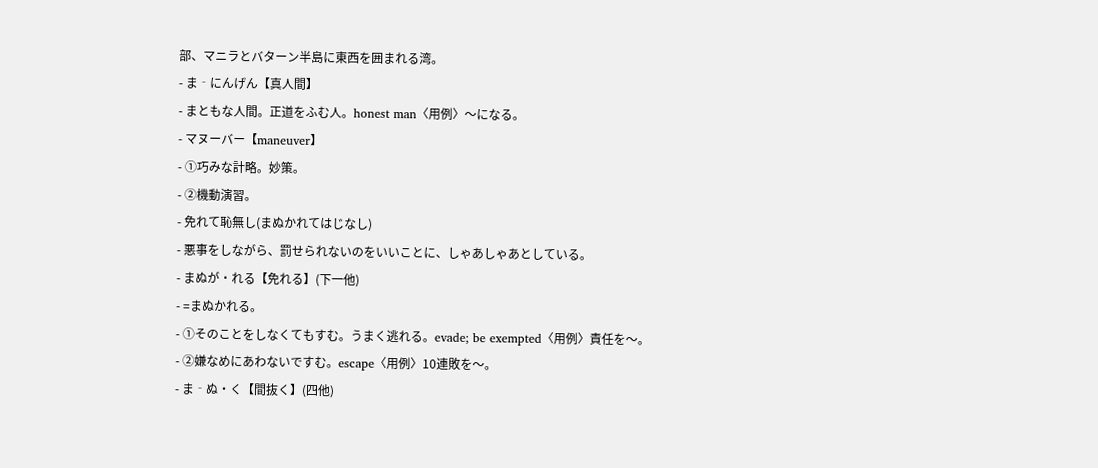部、マニラとバターン半島に東西を囲まれる湾。
- ま‐にんげん【真人間】
- まともな人間。正道をふむ人。honest man〈用例〉〜になる。
- マヌーバー【maneuver】
- ①巧みな計略。妙策。
- ②機動演習。
- 免れて恥無し(まぬかれてはじなし)
- 悪事をしながら、罰せられないのをいいことに、しゃあしゃあとしている。
- まぬが・れる【免れる】(下一他)
- =まぬかれる。
- ①そのことをしなくてもすむ。うまく逃れる。evade; be exempted〈用例〉責任を〜。
- ②嫌なめにあわないですむ。escape〈用例〉10連敗を〜。
- ま‐ぬ・く【間抜く】(四他)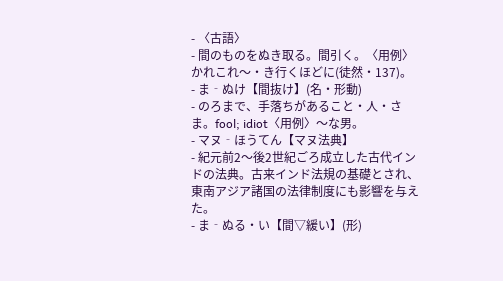- 〈古語〉
- 間のものをぬき取る。間引く。〈用例〉かれこれ〜・き行くほどに(徒然・137)。
- ま‐ぬけ【間抜け】(名・形動)
- のろまで、手落ちがあること・人・さま。fool; idiot〈用例〉〜な男。
- マヌ‐ほうてん【マヌ法典】
- 紀元前2〜後2世紀ごろ成立した古代インドの法典。古来インド法規の基礎とされ、東南アジア諸国の法律制度にも影響を与えた。
- ま‐ぬる・い【間▽緩い】(形)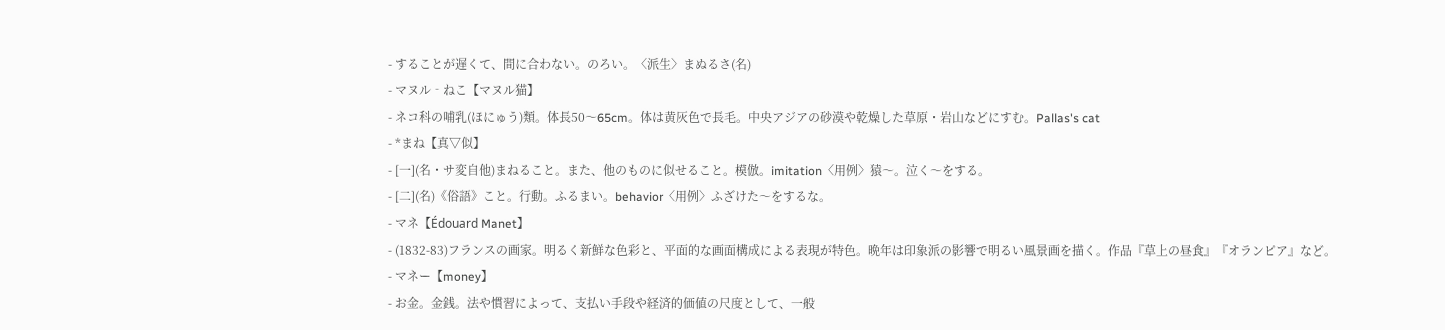- することが遅くて、間に合わない。のろい。〈派生〉まぬるさ(名)
- マヌル‐ねこ【マヌル猫】
- ネコ科の哺乳(ほにゅう)類。体長50〜65cm。体は黄灰色で長毛。中央アジアの砂漠や乾燥した草原・岩山などにすむ。Pallas's cat
- *まね【真▽似】
- [一](名・サ変自他)まねること。また、他のものに似せること。模倣。imitation〈用例〉猿〜。泣く〜をする。
- [二](名)《俗語》こと。行動。ふるまい。behavior〈用例〉ふざけた〜をするな。
- マネ【Édouard Manet】
- (1832-83)フランスの画家。明るく新鮮な色彩と、平面的な画面構成による表現が特色。晩年は印象派の影響で明るい風景画を描く。作品『草上の昼食』『オランピア』など。
- マネー【money】
- お金。金銭。法や慣習によって、支払い手段や経済的価値の尺度として、一般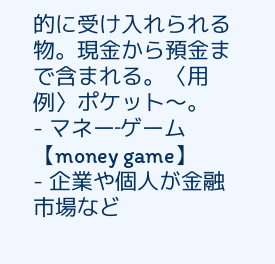的に受け入れられる物。現金から預金まで含まれる。〈用例〉ポケット〜。
- マネー‐ゲーム【money game】
- 企業や個人が金融市場など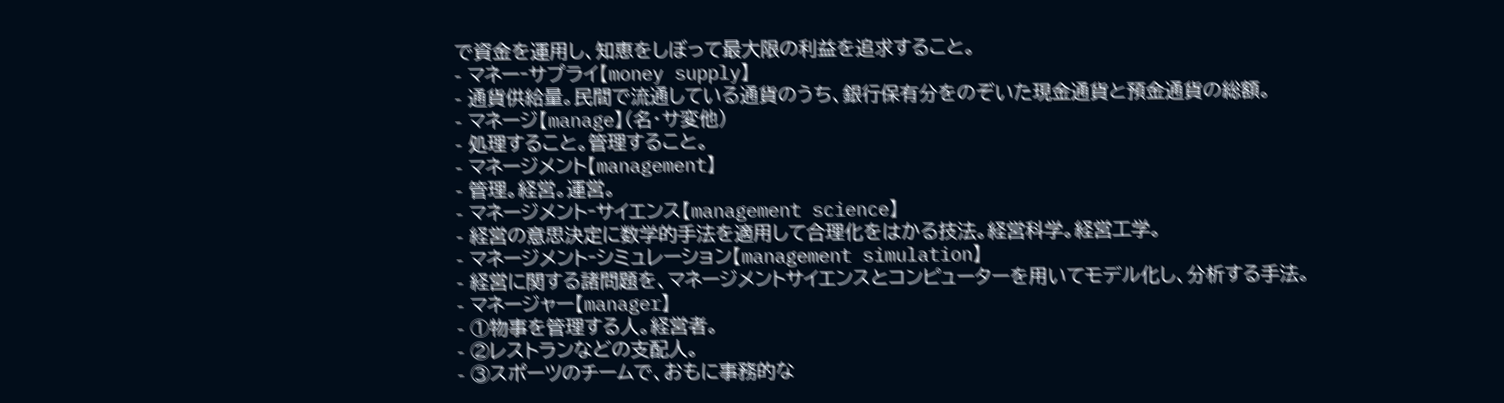で資金を運用し、知恵をしぼって最大限の利益を追求すること。
- マネー‐サプライ【money supply】
- 通貨供給量。民間で流通している通貨のうち、銀行保有分をのぞいた現金通貨と預金通貨の総額。
- マネージ【manage】(名・サ変他)
- 処理すること。管理すること。
- マネージメント【management】
- 管理。経営。運営。
- マネージメント‐サイエンス【management science】
- 経営の意思決定に数学的手法を適用して合理化をはかる技法。経営科学。経営工学。
- マネージメント‐シミュレーション【management simulation】
- 経営に関する諸問題を、マネージメントサイエンスとコンピューターを用いてモデル化し、分析する手法。
- マネージャー【manager】
- ①物事を管理する人。経営者。
- ②レストランなどの支配人。
- ③スポーツのチームで、おもに事務的な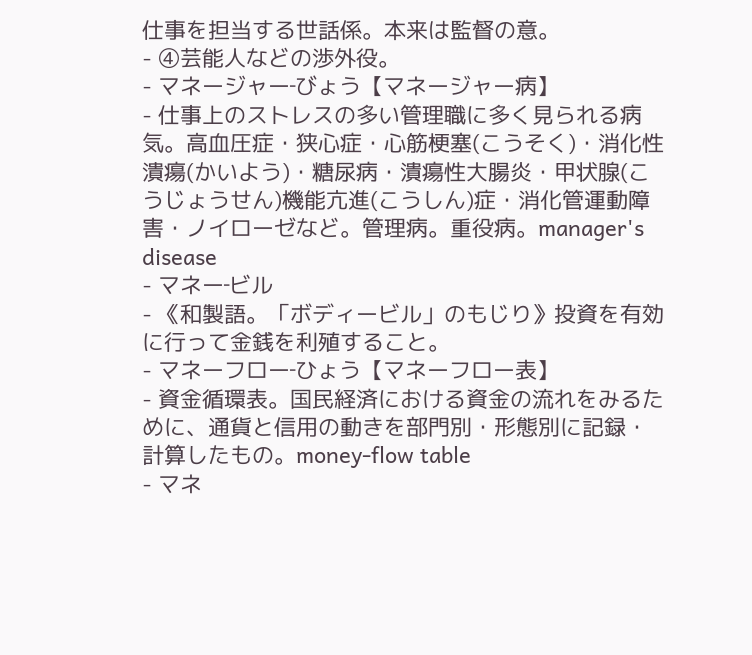仕事を担当する世話係。本来は監督の意。
- ④芸能人などの渉外役。
- マネージャー‐びょう【マネージャー病】
- 仕事上のストレスの多い管理職に多く見られる病気。高血圧症・狭心症・心筋梗塞(こうそく)・消化性潰瘍(かいよう)・糖尿病・潰瘍性大腸炎・甲状腺(こうじょうせん)機能亢進(こうしん)症・消化管運動障害・ノイローゼなど。管理病。重役病。manager's disease
- マネー‐ビル
- 《和製語。「ボディービル」のもじり》投資を有効に行って金銭を利殖すること。
- マネーフロー‐ひょう【マネーフロー表】
- 資金循環表。国民経済における資金の流れをみるために、通貨と信用の動きを部門別・形態別に記録・計算したもの。money-flow table
- マネ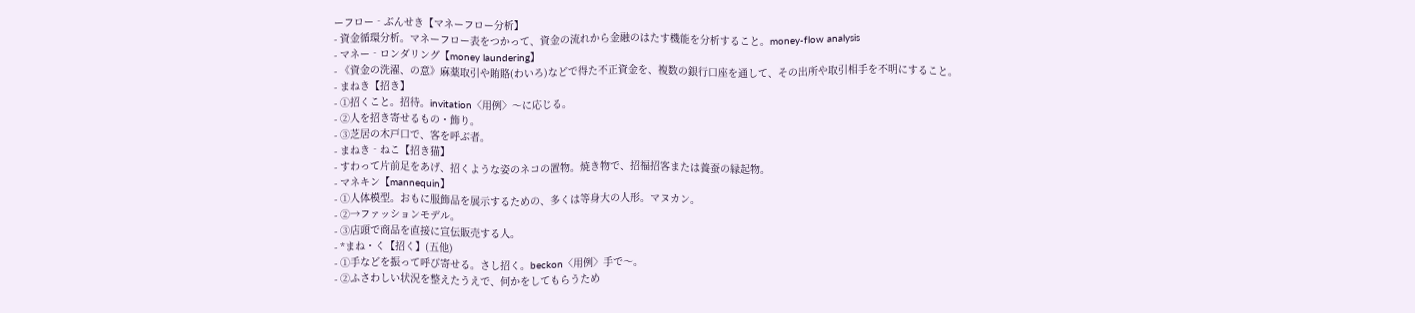ーフロー‐ぶんせき【マネーフロー分析】
- 資金循環分析。マネーフロー表をつかって、資金の流れから金融のはたす機能を分析すること。money-flow analysis
- マネー‐ロンダリング【money laundering】
- 《資金の洗濯、の意》麻薬取引や賄賂(わいろ)などで得た不正資金を、複数の銀行口座を通して、その出所や取引相手を不明にすること。
- まねき【招き】
- ①招くこと。招待。invitation〈用例〉〜に応じる。
- ②人を招き寄せるもの・飾り。
- ③芝居の木戸口で、客を呼ぶ者。
- まねき‐ねこ【招き猫】
- すわって片前足をあげ、招くような姿のネコの置物。焼き物で、招福招客または養蚕の縁起物。
- マネキン【mannequin】
- ①人体模型。おもに服飾品を展示するための、多くは等身大の人形。マヌカン。
- ②→ファッションモデル。
- ③店頭で商品を直接に宣伝販売する人。
- *まね・く【招く】(五他)
- ①手などを振って呼び寄せる。さし招く。beckon〈用例〉手で〜。
- ②ふさわしい状況を整えたうえで、何かをしてもらうため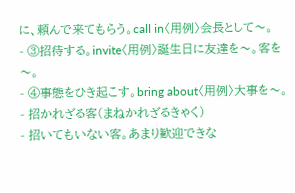に、頼んで来てもらう。call in〈用例〉会長として〜。
- ③招待する。invite〈用例〉誕生日に友達を〜。客を〜。
- ④事態をひき起こす。bring about〈用例〉大事を〜。
- 招かれざる客(まねかれざるきゃく)
- 招いてもいない客。あまり歓迎できな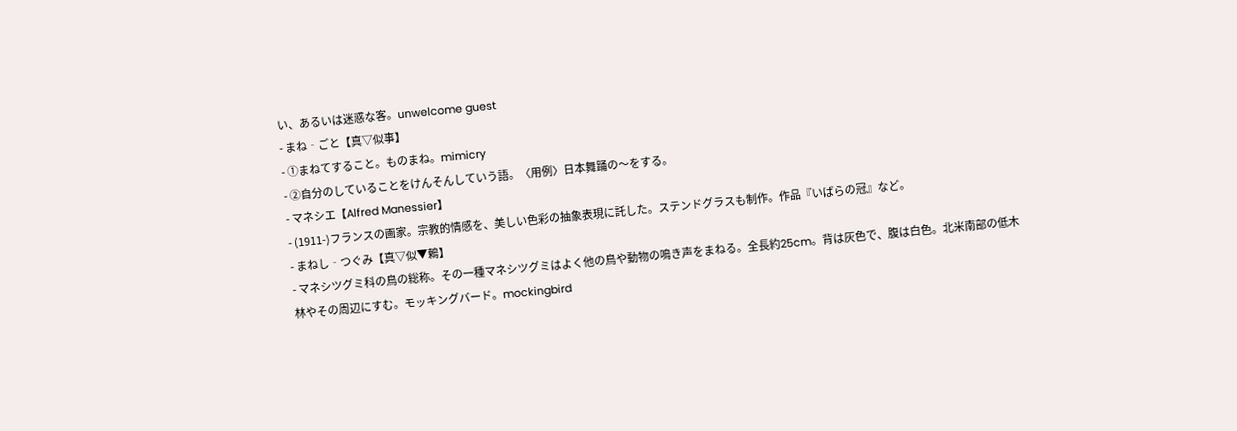い、あるいは迷惑な客。unwelcome guest
- まね‐ごと【真▽似事】
- ①まねてすること。ものまね。mimicry
- ②自分のしていることをけんそんしていう語。〈用例〉日本舞踊の〜をする。
- マネシエ【Alfred Manessier】
- (1911-)フランスの画家。宗教的情感を、美しい色彩の抽象表現に託した。ステンドグラスも制作。作品『いばらの冠』など。
- まねし‐つぐみ【真▽似▼鶫】
- マネシツグミ科の鳥の総称。その一種マネシツグミはよく他の鳥や動物の鳴き声をまねる。全長約25cm。背は灰色で、腹は白色。北米南部の低木林やその周辺にすむ。モッキングバード。mockingbird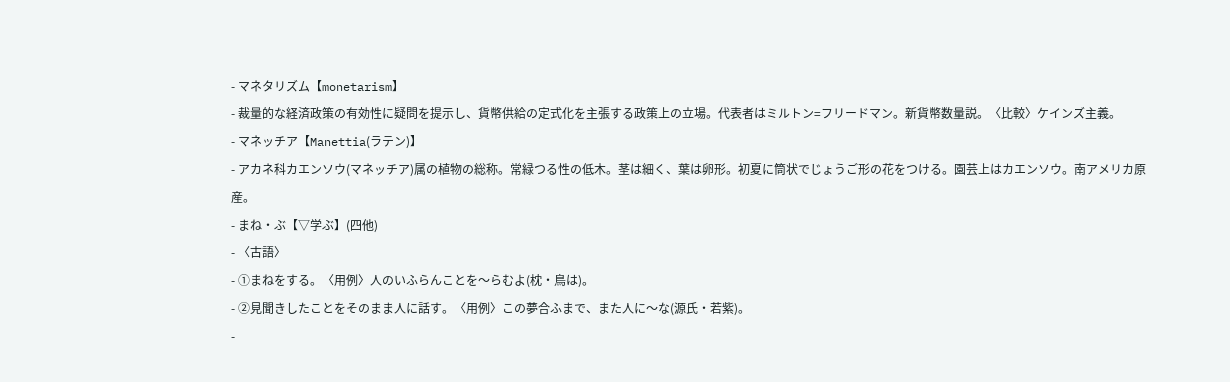- マネタリズム【monetarism】
- 裁量的な経済政策の有効性に疑問を提示し、貨幣供給の定式化を主張する政策上の立場。代表者はミルトン=フリードマン。新貨幣数量説。〈比較〉ケインズ主義。
- マネッチア【Manettia(ラテン)】
- アカネ科カエンソウ(マネッチア)属の植物の総称。常緑つる性の低木。茎は細く、葉は卵形。初夏に筒状でじょうご形の花をつける。園芸上はカエンソウ。南アメリカ原産。
- まね・ぶ【▽学ぶ】(四他)
- 〈古語〉
- ①まねをする。〈用例〉人のいふらんことを〜らむよ(枕・鳥は)。
- ②見聞きしたことをそのまま人に話す。〈用例〉この夢合ふまで、また人に〜な(源氏・若紫)。
-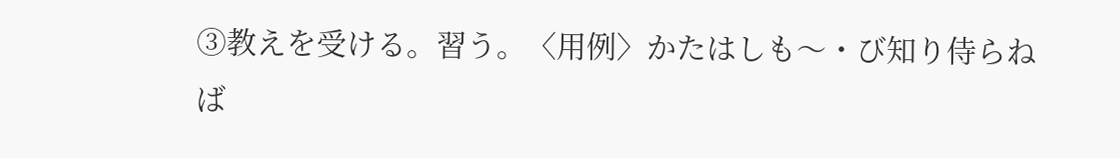③教えを受ける。習う。〈用例〉かたはしも〜・び知り侍らねば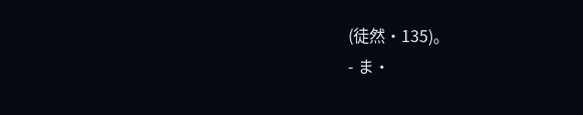(徒然・135)。
- ま・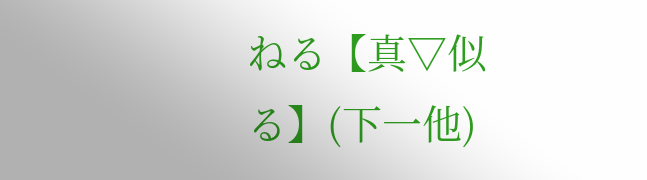ねる【真▽似る】(下一他)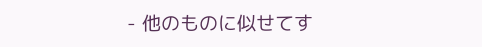- 他のものに似せてす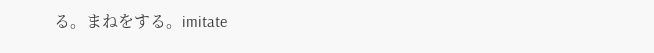る。まねをする。imitate